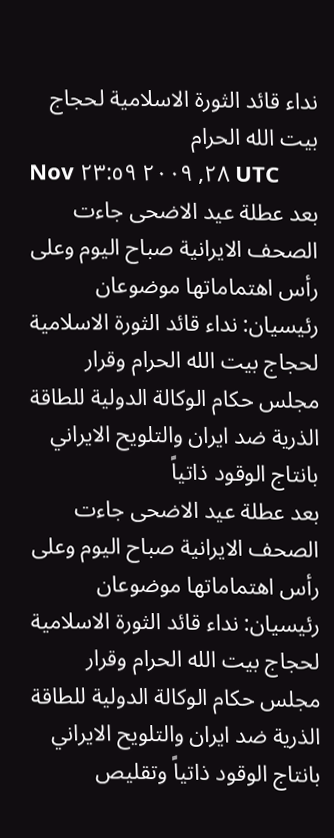نداء قائد الثورة الاسلامية لحجاج بيت الله الحرام
Nov ٢٨, ٢٠٠٩ ٢٣:٥٩ UTC
بعد عطلة عيد الاضحى جاءت الصحف الايرانية صباح اليوم وعلى رأس اهتماماتها موضوعان رئيسيان: نداء قائد الثورة الاسلامية لحجاج بيت الله الحرام وقرار مجلس حكام الوكالة الدولية للطاقة الذرية ضد ايران والتلويح الايراني بانتاج الوقود ذاتياً
بعد عطلة عيد الاضحى جاءت الصحف الايرانية صباح اليوم وعلى رأس اهتماماتها موضوعان رئيسيان: نداء قائد الثورة الاسلامية لحجاج بيت الله الحرام وقرار مجلس حكام الوكالة الدولية للطاقة الذرية ضد ايران والتلويح الايراني بانتاج الوقود ذاتياً وتقليص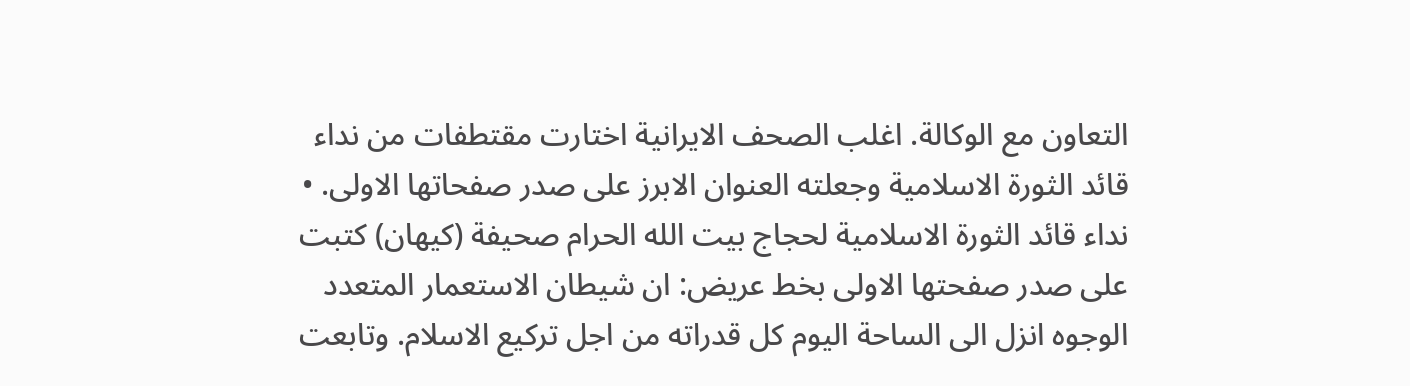التعاون مع الوكالة. اغلب الصحف الايرانية اختارت مقتطفات من نداء قائد الثورة الاسلامية وجعلته العنوان الابرز على صدر صفحاتها الاولى. • نداء قائد الثورة الاسلامية لحجاج بيت الله الحرام صحيفة (كيهان) كتبت على صدر صفحتها الاولى بخط عريض: ان شيطان الاستعمار المتعدد الوجوه انزل الى الساحة اليوم كل قدراته من اجل تركيع الاسلام. وتابعت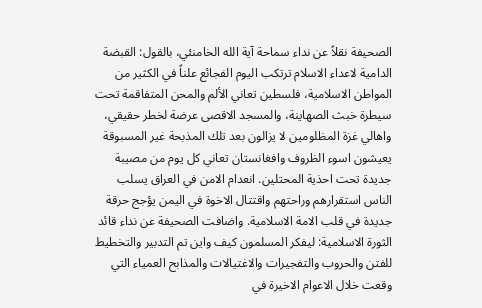الصحيفة نقلاً عن نداء سماحة آية الله الخامنئي، بالقول: القبضة الدامية لاعداء الاسلام ترتكب اليوم الفجائع علناً في الكثير من المواطن الاسلامية، فلسطين تعاني الألم والمحن المتفاقمة تحت سيطرة خبث الصهاينة، والمسجد الاقصى عرضة لخطر حقيقي، واهالي غزة المظلومين لا يزالون بعد تلك المذبحة غير المسبوقة يعيشون اسوء الظروف وافغانستان تعاني كل يوم من مصيبة جديدة تحت احذية المحتلين. انعدام الامن في العراق يسلب الناس استقرارهم وراحتهم واقتتال الاخوة في اليمن يؤجج حرقة جديدة في قلب الامة الاسلامية. واضافت الصحيفة عن نداء قائد الثورة الاسلامية: ليفكر المسلمون كيف واين تم التدبير والتخطيط للفتن والحروب والتفجيرات والاغتيالات والمذابح العمياء التي وقعت خلال الاعوام الاخيرة في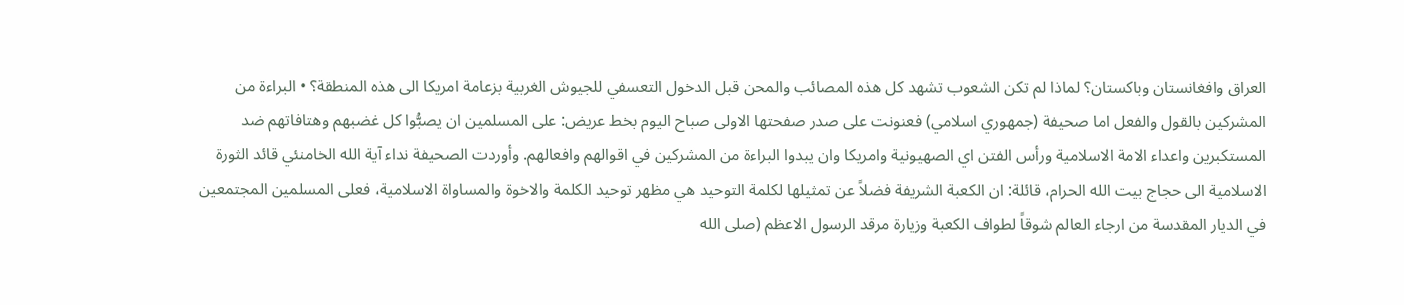العراق وافغانستان وباكستان؟ لماذا لم تكن الشعوب تشهد كل هذه المصائب والمحن قبل الدخول التعسفي للجيوش الغربية بزعامة امريكا الى هذه المنطقة؟ • البراءة من المشركين بالقول والفعل اما صحيفة (جمهوري اسلامي) فعنونت على صدر صفحتها الاولى صباح اليوم بخط عريض: على المسلمين ان يصبُّوا كل غضبهم وهتافاتهم ضد المستكبرين واعداء الامة الاسلامية ورأس الفتن اي الصهيونية وامريكا وان يبدوا البراءة من المشركين في اقوالهم وافعالهم. وأوردت الصحيفة نداء آية الله الخامنئي قائد الثورة الاسلامية الى حجاج بيت الله الحرام، قائلة: ان الكعبة الشريفة فضلاً عن تمثيلها لكلمة التوحيد هي مظهر توحيد الكلمة والاخوة والمساواة الاسلامية، فعلى المسلمين المجتمعين في الديار المقدسة من ارجاء العالم شوقاً لطواف الكعبة وزيارة مرقد الرسول الاعظم (صلى الله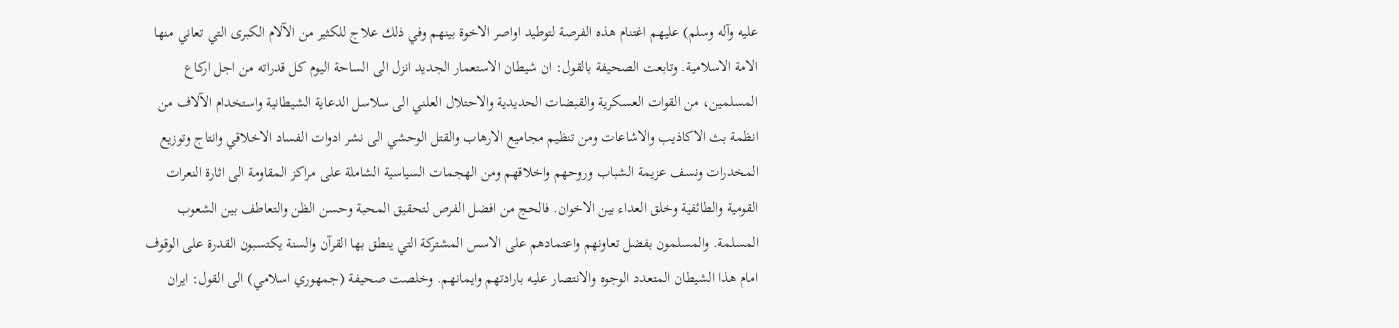عليه وآله وسلم) عليهم اغتنام هذه الفرصة لتوطيد اواصر الاخوة بينهم وفي ذلك علاج للكثير من الآلام الكبرى التي تعاني منها الامة الاسلامية. وتابعت الصحيفة بالقول: ان شيطان الاستعمار الجديد انزل الى الساحة اليوم كل قدراته من اجل اركاع المسلمين، من القوات العسكرية والقبضات الحديدية والاحتلال العلني الى سلاسل الدعاية الشيطانية واستخدام الآلاف من انظمة بث الاكاذيب والاشاعات ومن تنظيم مجاميع الارهاب والقتل الوحشي الى نشر ادوات الفساد الاخلاقي وانتاج وتوزيع المخدرات ونسف عزيمة الشباب وروحهم واخلاقهم ومن الهجمات السياسية الشاملة على مراكز المقاومة الى اثارة النعرات القومية والطائفية وخلق العداء بين الاخوان. فالحج من افضل الفرص لتحقيق المحبة وحسن الظن والتعاطف بين الشعوب المسلمة. والمسلمون بفضل تعاونهم واعتمادهم على الاسس المشتركة التي ينطق بها القرآن والسنة يكتسبون القدرة على الوقوف امام هذا الشيطان المتعدد الوجوه والانتصار عليه بارادتهم وايمانهم. وخلصت صحيفة (جمهوري اسلامي) الى القول: ايران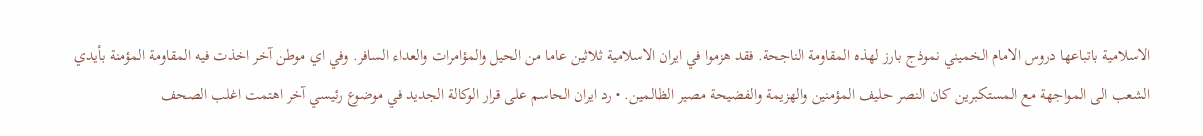الاسلامية باتباعها دروس الامام الخميني نموذج بارز لهذه المقاومة الناجحة. فقد هزموا في ايران الاسلامية ثلاثين عاما من الحيل والمؤامرات والعداء السافر. وفي اي موطن آخر اخذت فيه المقاومة المؤمنة بأيدي الشعب الى المواجهة مع المستكبرين كان النصر حليف المؤمنين والهزيمة والفضيحة مصير الظالمين. • رد ايران الحاسم على قرار الوكالة الجديد في موضوع رئيسي آخر اهتمت اغلب الصحف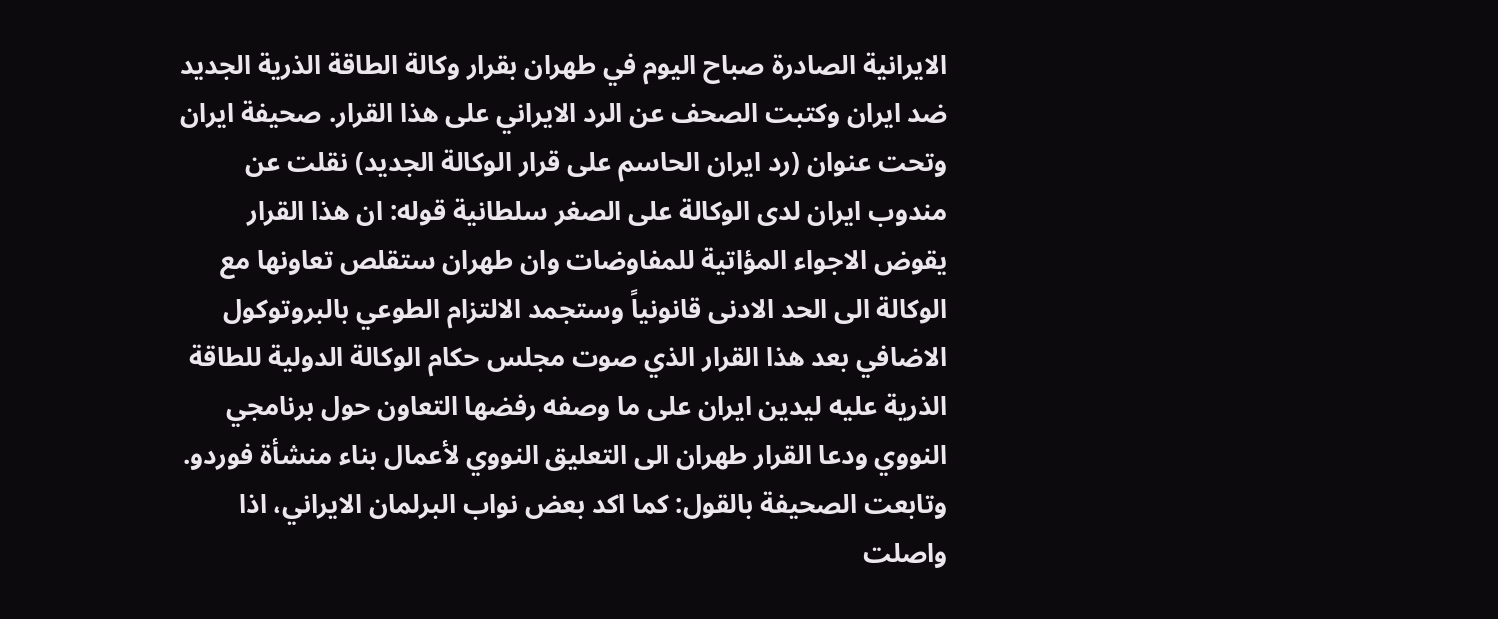الايرانية الصادرة صباح اليوم في طهران بقرار وكالة الطاقة الذرية الجديد ضد ايران وكتبت الصحف عن الرد الايراني على هذا القرار. صحيفة ايران وتحت عنوان (رد ايران الحاسم على قرار الوكالة الجديد) نقلت عن مندوب ايران لدى الوكالة على الصغر سلطانية قوله: ان هذا القرار يقوض الاجواء المؤاتية للمفاوضات وان طهران ستقلص تعاونها مع الوكالة الى الحد الادنى قانونياً وستجمد الالتزام الطوعي بالبروتوكول الاضافي بعد هذا القرار الذي صوت مجلس حكام الوكالة الدولية للطاقة الذرية عليه ليدين ايران على ما وصفه رفضها التعاون حول برنامجي النووي ودعا القرار طهران الى التعليق النووي لأعمال بناء منشأة فوردو. وتابعت الصحيفة بالقول: كما اكد بعض نواب البرلمان الايراني، اذا واصلت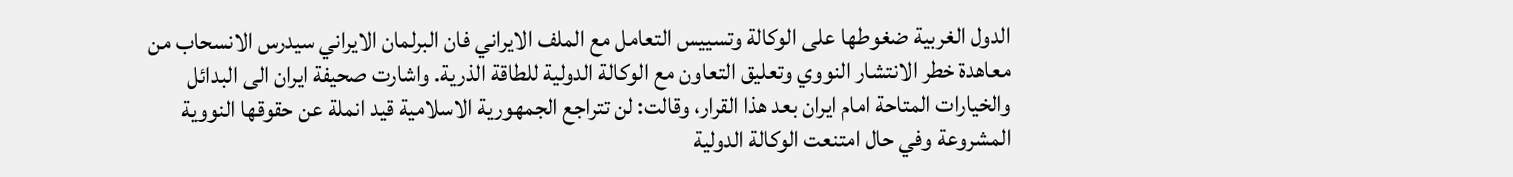الدول الغربية ضغوطها على الوكالة وتسييس التعامل مع الملف الايراني فان البرلمان الايراني سيدرس الانسحاب من معاهدة خطر الانتشار النووي وتعليق التعاون مع الوكالة الدولية للطاقة الذرية. واشارت صحيفة ايران الى البدائل والخيارات المتاحة امام ايران بعد هذا القرار، وقالت: لن تتراجع الجمهورية الاسلامية قيد انملة عن حقوقها النووية المشروعة وفي حال امتنعت الوكالة الدولية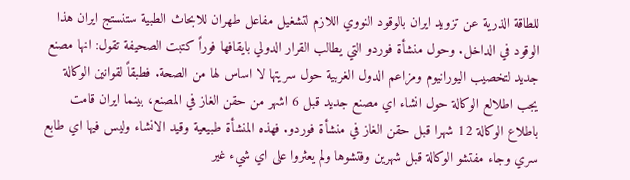للطاقة الذرية عن تزويد ايران بالوقود النووي اللازم لتشغيل مفاعل طهران للابحاث الطبية ستنستج ايران هذا الوقود في الداخل. وحول منشأة فوردو التي يطالب القرار الدولي بايقافها فوراً كتبت الصحيفة تقول: انها مصنع جديد لتخصيب اليورانيوم ومزاعم الدول الغربية حول سريتها لا اساس لها من الصحة. فطبقاً لقوانين الوكالة يجب اطلالع الوكالة حول انشاء اي مصنع جديد قبل 6 اشهر من حقن الغاز في المصنع، بينما ايران قامت باطلاع الوكالة 12 شهرا قبل حقن الغاز في منشأة فوردو. فهذه المنشأة طبيعية وقيد الانشاء وليس فيها اي طابع سري وجاء مفتشو الوكالة قبل شهرين وفتشوها ولم يعثروا على اي شيء غير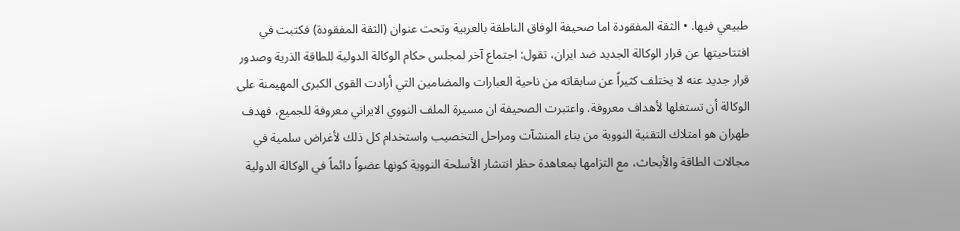طبيعي فيها. • الثقة المفقودة اما صحيفة الوفاق الناطقة بالعربية وتحت عنوان (الثقة المفقودة) فكتبت في افتتاحيتها عن قرار الوكالة الجديد ضد ايران، تقول: اجتماع آخر لمجلس حكام الوكالة الدولية للطاقة الذرية وصدور قرار جديد عنه لا يختلف كثيراً عن سابقاته من ناحية العبارات والمضامين التي أرادت القوى الكبرى المهيمنة على الوكالة أن تستغلها لأهداف معروفة. واعتبرت الصحيفة ان مسيرة الملف النووي الايراني معروفة للجميع، فهدف طهران هو امتلاك التقنية النووية من بناء المنشآت ومراحل التخصيب واستخدام كل ذلك لأغراض سلمية في مجالات الطاقة والأبحاث، مع التزامها بمعاهدة حظر انتشار الأسلحة النووية كونها عضواً دائماً في الوكالة الدولية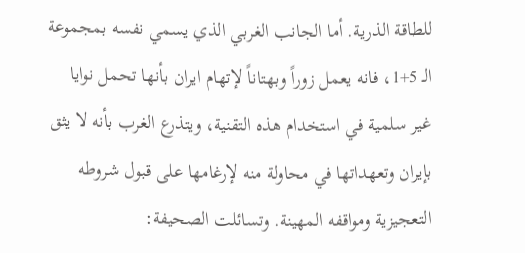للطاقة الذرية. أما الجانب الغربي الذي يسمي نفسه بمجموعة الـ 5+1، فانه يعمل زوراً وبهتاناً لإتهام ايران بأنها تحمل نوايا غير سلمية في استخدام هذه التقنية، ويتذرع الغرب بأنه لا يثق بإيران وتعهداتها في محاولة منه لإرغامها على قبول شروطه التعجيزية ومواقفه المهينة. وتسائلت الصحيفة: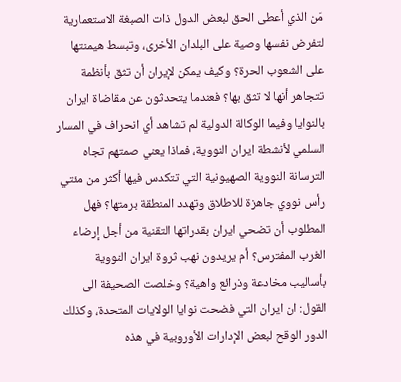مَن الذي أعطى الحق لبعض الدول ذات الصبغة الاستعمارية لتفرض نفسها وصية على البلدان الأخرى، وتبسط هيمنتها على الشعوب الحرة؟ وكيف يمكن لإيران أن تثق بأنظمة تتجاهر أنها لا تثق بها؟ فعندما يتحدثون عن مقاضاة ايران بالنوايا وفيما الوكالة الدولية لم تشاهد أي انحراف في المسار السلمي لأنشطة ايران النووية، فماذا يعني صمتهم تجاه الترسانة النووية الصهيونية التي تتكدس فيها أكثر من مئتي رأس نووي جاهزة للاطلاق وتهدد المنطقة برمتها؟ فهل المطلوب أن تضحي ايران بقدراتها التقنية من أجل إرضاء الغرب المفترس؟ أم يريدون نهب ثروة ايران النووية بأساليب مخادعة وذرائع واهية؟ وخلصت الصحيفة الى القول: ان ايران التي فضحت نوايا الولايات المتحدة، وكذلك الدور الوقح لبعض الإدارات الأوروبية في هذه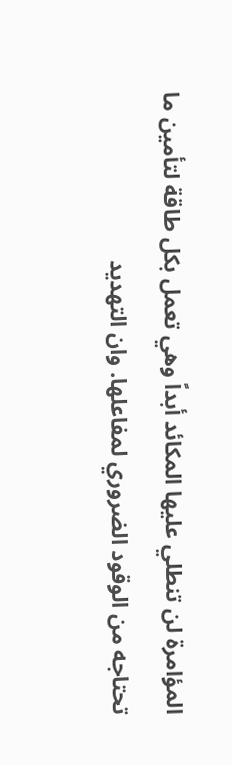المؤامرة لن تنطلي عليها المكائد أبداً وهي تعمل بكل طاقة لتأمين ما تحتاجه من الوقود الضروري لمفاعلها. وان التهديد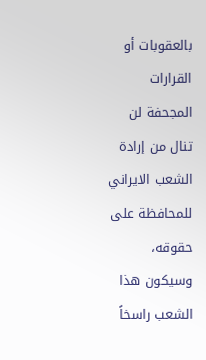بالعقوبات أو القرارات المجحفة لن تنال من إرادة الشعب الايراني للمحافظة على حقوقه، وسيكون هذا الشعب راسخاً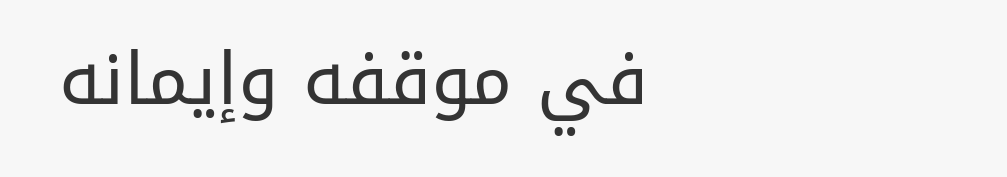في موقفه وإيمانه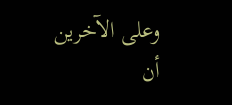وعلى الآخرين أن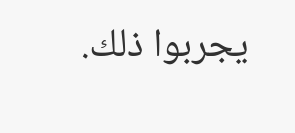يجربوا ذلك.